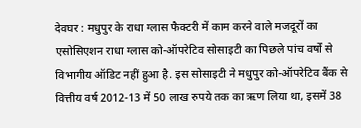देवघर : मधुपुर के राधा ग्लास फैक्टरी में काम करने वाले मजदूरों का एसोसिएशन राधा ग्लास को-ऑपरेटिव सोसाइटी का पिछले पांच वर्षों से विभागीय ऑडिट नहीं हुआ है. इस सोसाइटी ने मधुपुर को-ऑपरेटिव बैंक से वित्तीय वर्ष 2012-13 में 50 लाख रुपये तक का ऋण लिया था, इसमें 38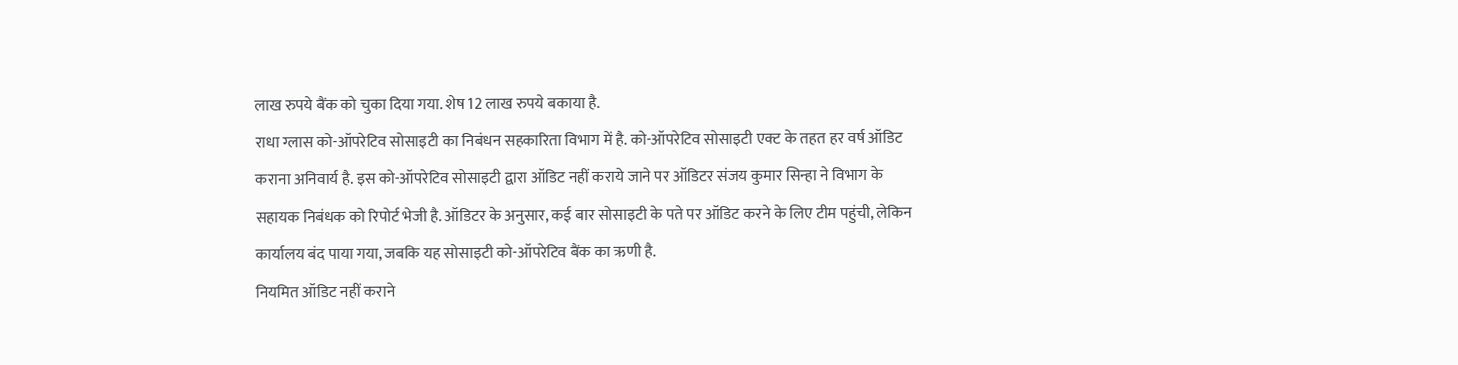लाख रुपये बैंक को चुका दिया गया. शेष 12 लाख रुपये बकाया है.
राधा ग्लास को-ऑपरेटिव सोसाइटी का निबंधन सहकारिता विभाग में है. को-ऑपरेटिव सोसाइटी एक्ट के तहत हर वर्ष ऑडिट कराना अनिवार्य है. इस को-ऑपरेटिव सोसाइटी द्वारा ऑडिट नहीं कराये जाने पर ऑडिटर संजय कुमार सिन्हा ने विभाग के सहायक निबंधक को रिपोर्ट भेजी है. ऑडिटर के अनुसार, कई बार सोसाइटी के पते पर ऑडिट करने के लिए टीम पहुंची, लेकिन कार्यालय बंद पाया गया, जबकि यह सोसाइटी को-ऑपरेटिव बैंक का ऋणी है.
नियमित ऑडिट नहीं कराने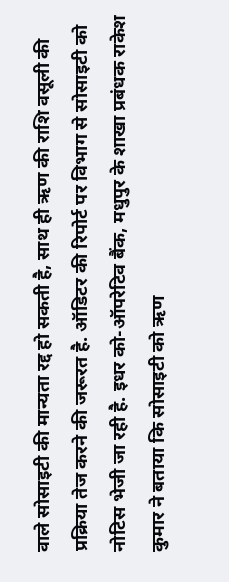वाले सोसाइटी की मान्यता रद्द हो सकती है, साथ ही ऋण की राशि वसूली की प्रक्रिया तेज करने की जरूरत है. ऑडिटर की रिपोर्ट पर विभाग से सोसाइटी को नोटिस भेजी जा रही है. इधर को-ऑपरेटिव बैंक, मधुपुर के शाखा प्रबंधक राकेश कुमार ने बताया कि सोसाइटी को ऋण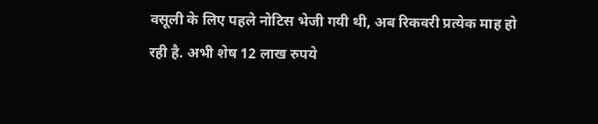वसूली के लिए पहले नोटिस भेजी गयी थी, अब रिकवरी प्रत्येक माह हो रही है. अभी शेष 12 लाख रुपये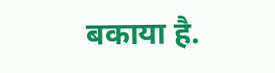बकाया है.